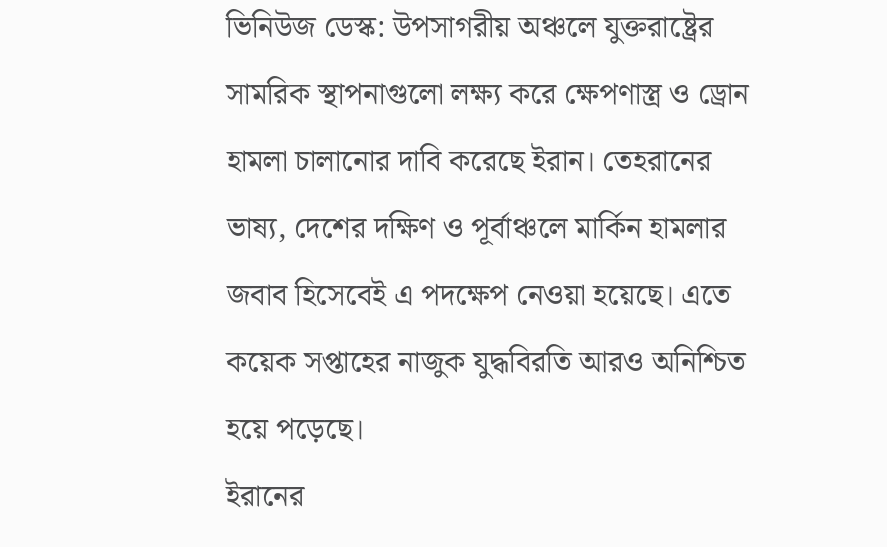ভিনিউজ ডেস্ক: উপসাগরীয় অঞ্চলে যুক্তরাষ্ট্রের সামরিক স্থাপনাগুলো লক্ষ্য করে ক্ষেপণাস্ত্র ও ড্রোন হামলা চালানোর দাবি করেছে ইরান। তেহরানের ভাষ্য, দেশের দক্ষিণ ও পূর্বাঞ্চলে মার্কিন হামলার জবাব হিসেবেই এ পদক্ষেপ নেওয়া হয়েছে। এতে কয়েক সপ্তাহের নাজুক যুদ্ধবিরতি আরও অনিশ্চিত হয়ে পড়েছে।
ইরানের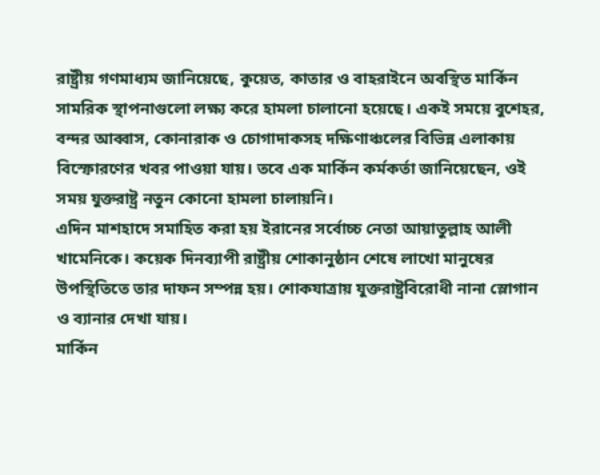রাষ্ট্রীয় গণমাধ্যম জানিয়েছে, কুয়েত, কাতার ও বাহরাইনে অবস্থিত মার্কিন সামরিক স্থাপনাগুলো লক্ষ্য করে হামলা চালানো হয়েছে। একই সময়ে বুশেহর, বন্দর আব্বাস, কোনারাক ও চোগাদাকসহ দক্ষিণাঞ্চলের বিভিন্ন এলাকায় বিস্ফোরণের খবর পাওয়া যায়। তবে এক মার্কিন কর্মকর্তা জানিয়েছেন, ওই সময় যুক্তরাষ্ট্র নতুন কোনো হামলা চালায়নি।
এদিন মাশহাদে সমাহিত করা হয় ইরানের সর্বোচ্চ নেতা আয়াতুল্লাহ আলী খামেনিকে। কয়েক দিনব্যাপী রাষ্ট্রীয় শোকানুষ্ঠান শেষে লাখো মানুষের উপস্থিতিতে তার দাফন সম্পন্ন হয়। শোকযাত্রায় যুক্তরাষ্ট্রবিরোধী নানা স্লোগান ও ব্যানার দেখা যায়।
মার্কিন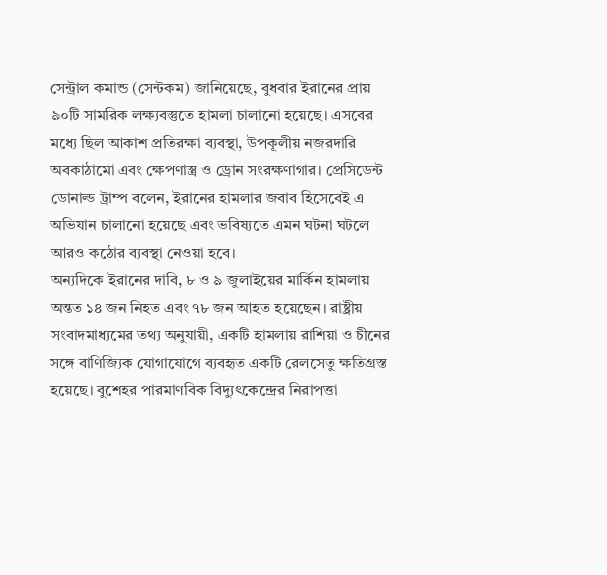সেন্ট্রাল কমান্ড (সেন্টকম) জানিয়েছে, বুধবার ইরানের প্রায় ৯০টি সামরিক লক্ষ্যবস্তুতে হামলা চালানো হয়েছে। এসবের মধ্যে ছিল আকাশ প্রতিরক্ষা ব্যবস্থা, উপকূলীয় নজরদারি অবকাঠামো এবং ক্ষেপণাস্ত্র ও ড্রোন সংরক্ষণাগার। প্রেসিডেন্ট ডোনাল্ড ট্রাম্প বলেন, ইরানের হামলার জবাব হিসেবেই এ অভিযান চালানো হয়েছে এবং ভবিষ্যতে এমন ঘটনা ঘটলে আরও কঠোর ব্যবস্থা নেওয়া হবে।
অন্যদিকে ইরানের দাবি, ৮ ও ৯ জুলাইয়ের মার্কিন হামলায় অন্তত ১৪ জন নিহত এবং ৭৮ জন আহত হয়েছেন। রাষ্ট্রীয় সংবাদমাধ্যমের তথ্য অনুযায়ী, একটি হামলায় রাশিয়া ও চীনের সঙ্গে বাণিজ্যিক যোগাযোগে ব্যবহৃত একটি রেলসেতু ক্ষতিগ্রস্ত হয়েছে। বুশেহর পারমাণবিক বিদ্যুৎকেন্দ্রের নিরাপত্তা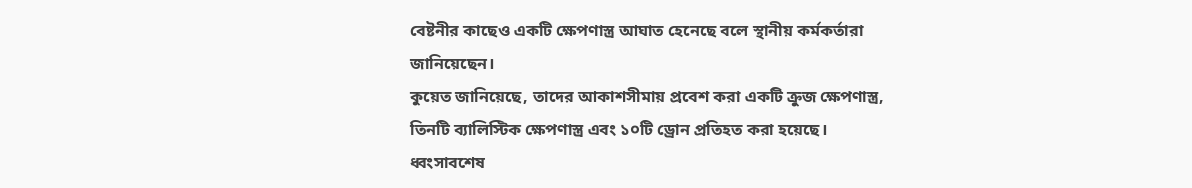বেষ্টনীর কাছেও একটি ক্ষেপণাস্ত্র আঘাত হেনেছে বলে স্থানীয় কর্মকর্তারা জানিয়েছেন।
কুয়েত জানিয়েছে, তাদের আকাশসীমায় প্রবেশ করা একটি ক্রুজ ক্ষেপণাস্ত্র, তিনটি ব্যালিস্টিক ক্ষেপণাস্ত্র এবং ১০টি ড্রোন প্রতিহত করা হয়েছে। ধ্বংসাবশেষ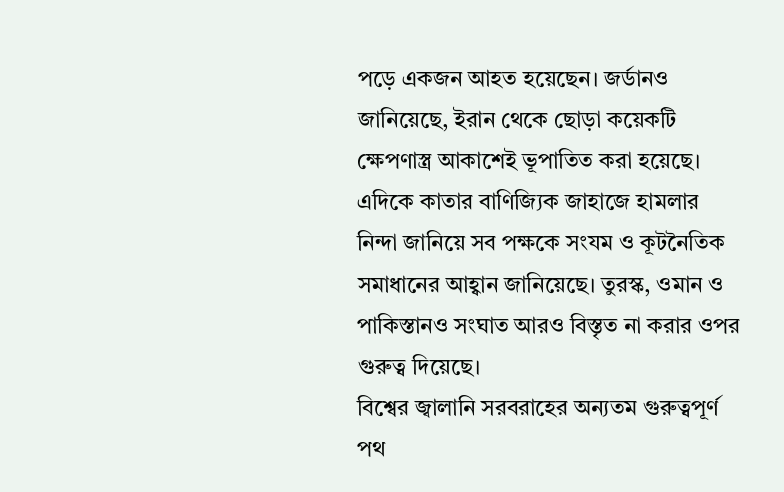পড়ে একজন আহত হয়েছেন। জর্ডানও জানিয়েছে, ইরান থেকে ছোড়া কয়েকটি ক্ষেপণাস্ত্র আকাশেই ভূপাতিত করা হয়েছে।
এদিকে কাতার বাণিজ্যিক জাহাজে হামলার নিন্দা জানিয়ে সব পক্ষকে সংযম ও কূটনৈতিক সমাধানের আহ্বান জানিয়েছে। তুরস্ক, ওমান ও পাকিস্তানও সংঘাত আরও বিস্তৃত না করার ওপর গুরুত্ব দিয়েছে।
বিশ্বের জ্বালানি সরবরাহের অন্যতম গুরুত্বপূর্ণ পথ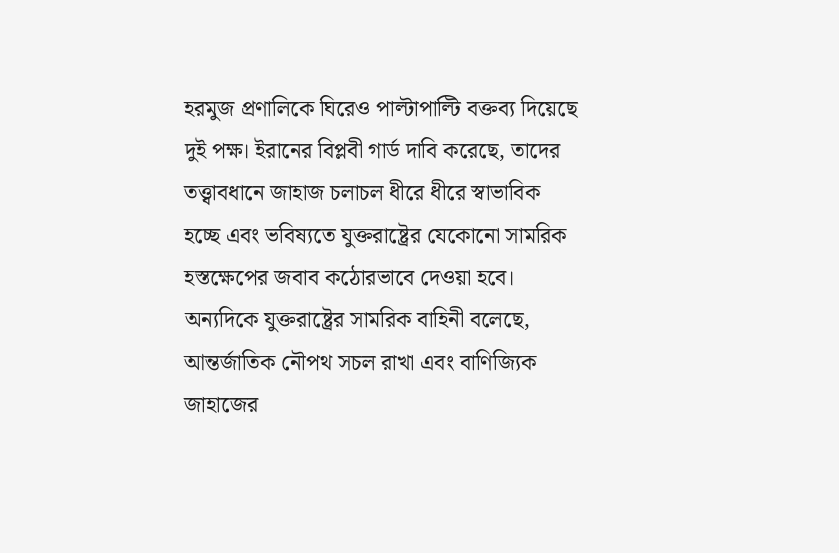হরমুজ প্রণালিকে ঘিরেও পাল্টাপাল্টি বক্তব্য দিয়েছে দুই পক্ষ। ইরানের বিপ্লবী গার্ড দাবি করেছে, তাদের তত্ত্বাবধানে জাহাজ চলাচল ধীরে ধীরে স্বাভাবিক হচ্ছে এবং ভবিষ্যতে যুক্তরাষ্ট্রের যেকোনো সামরিক হস্তক্ষেপের জবাব কঠোরভাবে দেওয়া হবে। অন্যদিকে যুক্তরাষ্ট্রের সামরিক বাহিনী বলেছে, আন্তর্জাতিক নৌপথ সচল রাখা এবং বাণিজ্যিক জাহাজের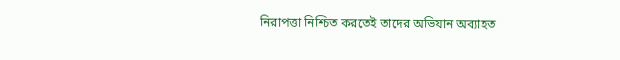নিরাপত্তা নিশ্চিত করতেই তাদের অভিযান অব্যাহত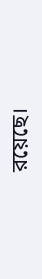রয়েছে।